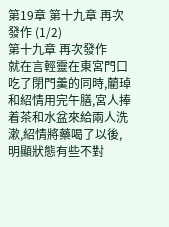第19章 第十九章 再次發作 (1/2)
第十九章 再次發作
就在言輕靈在東宮門口吃了閉門羹的同時,藺琸和紹情用完午膳,宮人捧着茶和水盆來給兩人洗漱,紹情將藥喝了以後,明顯狀態有些不對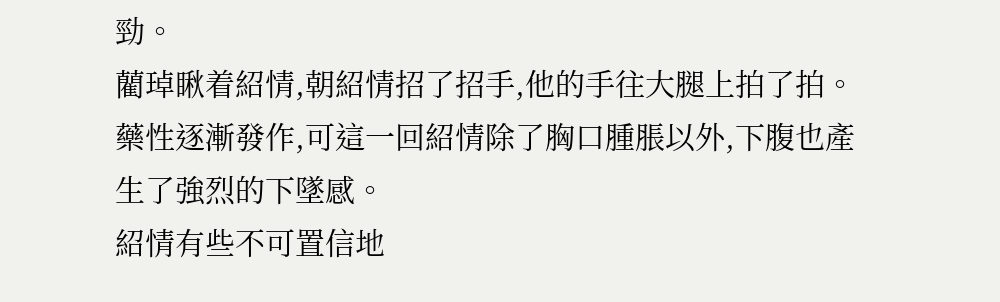勁。
藺琸瞅着紹情,朝紹情招了招手,他的手往大腿上拍了拍。
藥性逐漸發作,可這一回紹情除了胸口腫脹以外,下腹也產生了強烈的下墜感。
紹情有些不可置信地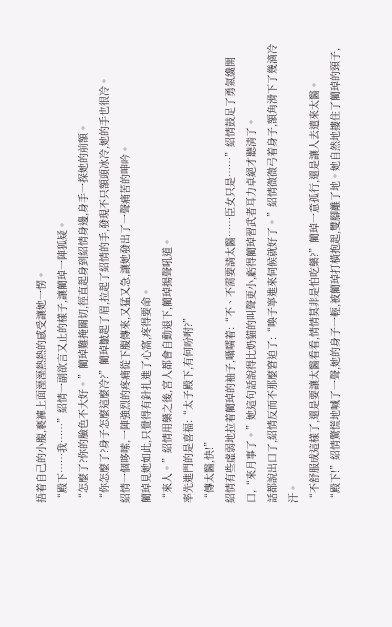捂着自己的小腹,褻褲上面溼溼熱熱的感受讓她一愣。
“殿下……我……”紹情一副欲言又止的樣子,讓藺琸一陣狐疑。
“怎麼了?你的臉色不大好。”藺琸難掩關切,徑直起身到紹情身邊,身手一探她的前額。
“你怎麼了?身子怎麼這麼冷?”藺琸皺起了眉,拉起了紹情的手,發現不只額頭冰冷,她的手也很冷。
紹情一個哆嗦,一陣強烈的疼痛從下腹傳來,又猛又急,讓她發出了一聲痛苦的呻吟。
藺琸見她如此,只覺得有針扎進了心窩,疼得要命。
“來人。”紹情用藥之後,宮人都會自動退下,藺琸揚聲吼道。
率先進門的是喜福:“太子殿下,有何吩咐?”
“傳太醫,快!”
紹情有些虛弱地拉着藺琸的袖子,囁嚅着:“不、不需要請太醫……臣女只是……”紹情鼓足了勇氣纔開口,“來月事了。”她這句話說得比奶貓的叫聲更小,虧得藺琸習武者耳力卓絕才聽清了。
話都說出口了,紹情反而不那麼窘迫了:“喚子寧進來伺候就好了。”紹情微微弓着身子,額角滑下了幾滴冷汗。
“不舒服成這樣了,還是要讓太醫看看,情情莫非是怕吃藥?”藺琸一意孤行,還是讓人去遣來太醫。
“殿下!”紹情驚慌地喊了一聲,她的身子一輕,被藺琸打橫抱起,雙腳離了地。她自然地摟住了藺琸的頸子,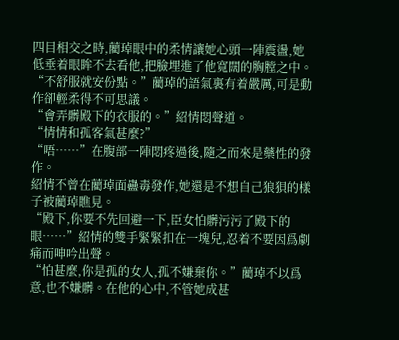四目相交之時,藺琸眼中的柔情讓她心頭一陣震盪,她低垂着眼眸不去看他,把臉埋進了他寬闊的胸膛之中。
“不舒服就安份點。”藺琸的語氣裏有着嚴厲,可是動作卻輕柔得不可思議。
“會弄髒殿下的衣服的。”紹情悶聲道。
“情情和孤客氣甚麼?”
“唔……”在腹部一陣悶疼過後,隨之而來是藥性的發作。
紹情不曾在藺琸面蠱毒發作,她還是不想自己狼狽的樣子被藺琸瞧見。
“殿下,你要不先回避一下,臣女怕髒污污了殿下的眼……”紹情的雙手緊緊扣在一塊兒,忍着不要因爲劇痛而呻吟出聲。
“怕甚麼,你是孤的女人,孤不嫌棄你。”藺琸不以爲意,也不嫌髒。在他的心中,不管她成甚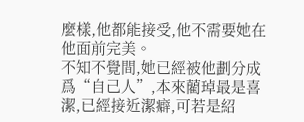麼樣,他都能接受,他不需要她在他面前完美。
不知不覺間,她已經被他劃分成爲“自己人”,本來藺琸最是喜潔,已經接近潔癖,可若是紹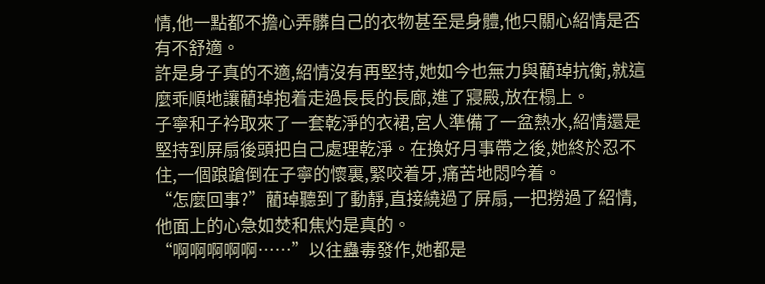情,他一點都不擔心弄髒自己的衣物甚至是身體,他只關心紹情是否有不舒適。
許是身子真的不適,紹情沒有再堅持,她如今也無力與藺琸抗衡,就這麼乖順地讓藺琸抱着走過長長的長廊,進了寢殿,放在榻上。
子寧和子衿取來了一套乾淨的衣裙,宮人準備了一盆熱水,紹情還是堅持到屏扇後頭把自己處理乾淨。在換好月事帶之後,她終於忍不住,一個踉蹌倒在子寧的懷裏,緊咬着牙,痛苦地悶吟着。
“怎麼回事?”藺琸聽到了動靜,直接繞過了屏扇,一把撈過了紹情,他面上的心急如焚和焦灼是真的。
“啊啊啊啊啊……”以往蠱毒發作,她都是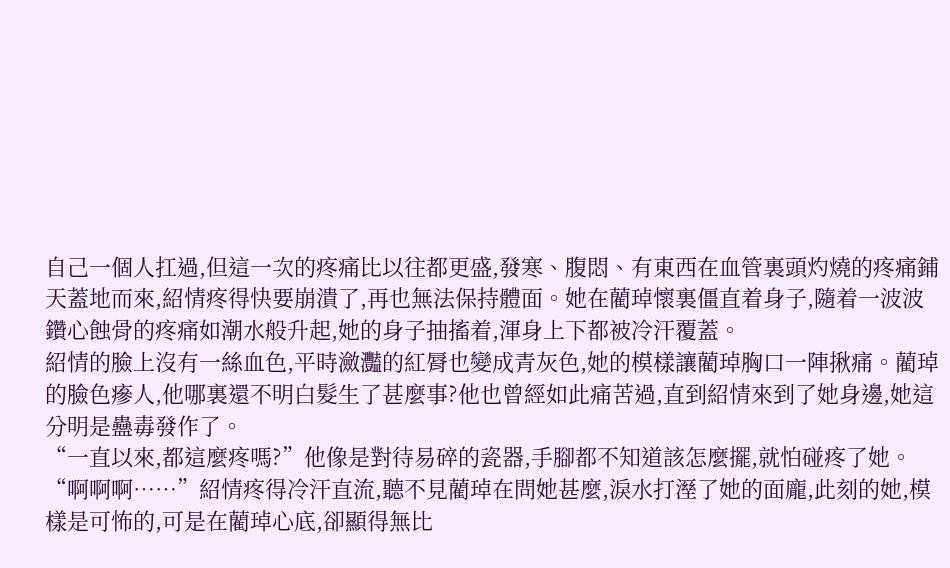自己一個人扛過,但這一次的疼痛比以往都更盛,發寒、腹悶、有東西在血管裏頭灼燒的疼痛鋪天蓋地而來,紹情疼得快要崩潰了,再也無法保持體面。她在藺琸懷裏僵直着身子,隨着一波波鑽心蝕骨的疼痛如潮水般升起,她的身子抽搐着,渾身上下都被冷汗覆蓋。
紹情的臉上沒有一絲血色,平時瀲灩的紅脣也變成青灰色,她的模樣讓藺琸胸口一陣揪痛。藺琸的臉色瘮人,他哪裏還不明白髮生了甚麼事?他也曾經如此痛苦過,直到紹情來到了她身邊,她這分明是蠱毒發作了。
“一直以來,都這麼疼嗎?”他像是對待易碎的瓷器,手腳都不知道該怎麼擺,就怕碰疼了她。
“啊啊啊……”紹情疼得冷汗直流,聽不見藺琸在問她甚麼,淚水打溼了她的面龐,此刻的她,模樣是可怖的,可是在藺琸心底,卻顯得無比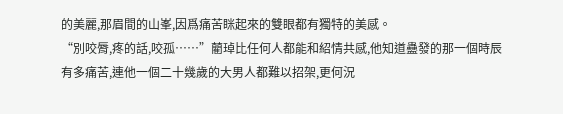的美麗,那眉間的山峯,因爲痛苦眯起來的雙眼都有獨特的美感。
“別咬脣,疼的話,咬孤……”藺琸比任何人都能和紹情共感,他知道蠱發的那一個時辰有多痛苦,連他一個二十幾歲的大男人都難以招架,更何況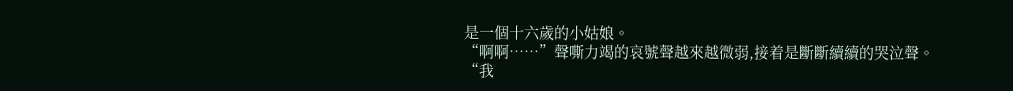是一個十六歲的小姑娘。
“啊啊……”聲嘶力竭的哀號聲越來越微弱,接着是斷斷續續的哭泣聲。
“我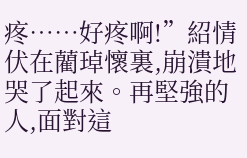疼……好疼啊!”紹情伏在藺琸懷裏,崩潰地哭了起來。再堅強的人,面對這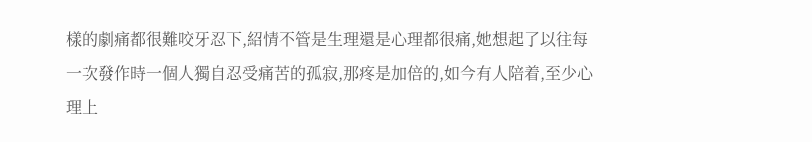樣的劇痛都很難咬牙忍下,紹情不管是生理還是心理都很痛,她想起了以往每一次發作時一個人獨自忍受痛苦的孤寂,那疼是加倍的,如今有人陪着,至少心理上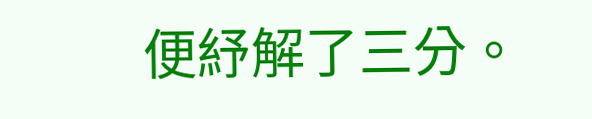便紓解了三分。